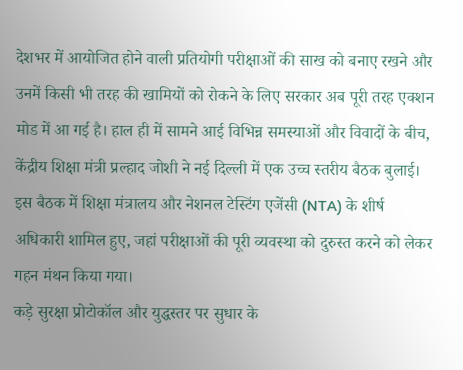देशभर में आयोजित होने वाली प्रतियोगी परीक्षाओं की साख को बनाए रखने और उनमें किसी भी तरह की खामियों को रोकने के लिए सरकार अब पूरी तरह एक्शन मोड में आ गई है। हाल ही में सामने आई विभिन्न समस्याओं और विवादों के बीच, केंद्रीय शिक्षा मंत्री प्रल्हाद जोशी ने नई दिल्ली में एक उच्च स्तरीय बैठक बुलाई। इस बैठक में शिक्षा मंत्रालय और नेशनल टेस्टिंग एजेंसी (NTA) के शीर्ष अधिकारी शामिल हुए, जहां परीक्षाओं की पूरी व्यवस्था को दुरुस्त करने को लेकर गहन मंथन किया गया।
कड़े सुरक्षा प्रोटोकॉल और युद्धस्तर पर सुधार के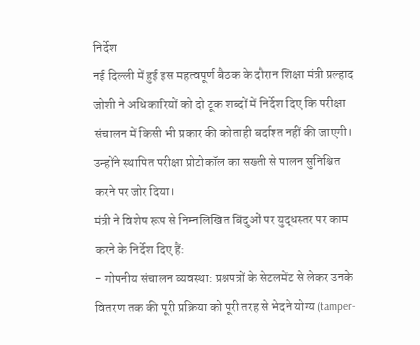निर्देश
नई दिल्ली में हुई इस महत्वपूर्ण बैठक के दौरान शिक्षा मंत्री प्रल्हाद जोशी ने अधिकारियों को दो टूक शब्दों में निर्देश दिए कि परीक्षा संचालन में किसी भी प्रकार की कोताही बर्दाश्त नहीं की जाएगी। उन्होंने स्थापित परीक्षा प्रोटोकॉल का सख्ती से पालन सुनिश्चित करने पर जोर दिया।
मंत्री ने विशेष रूप से निम्नलिखित बिंदुओं पर युद्धस्तर पर काम करने के निर्देश दिए हैं:
- गोपनीय संचालन व्यवस्था: प्रश्नपत्रों के सेटलमेंट से लेकर उनके वितरण तक की पूरी प्रक्रिया को पूरी तरह से भेदने योग्य (tamper-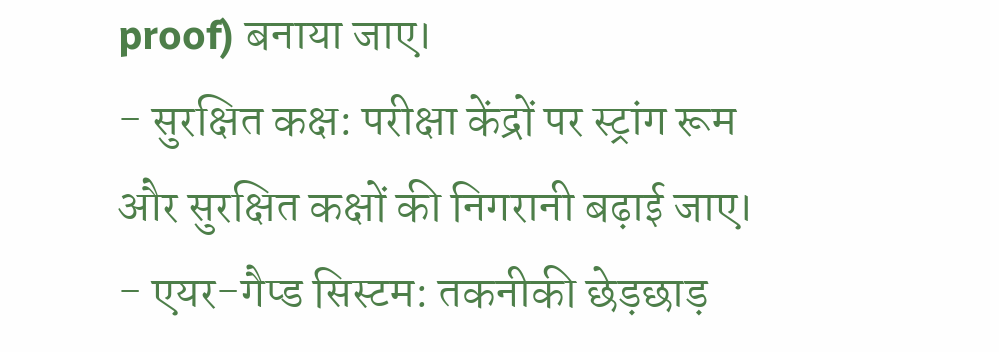proof) बनाया जाए।
- सुरक्षित कक्ष: परीक्षा केंद्रों पर स्ट्रांग रूम और सुरक्षित कक्षों की निगरानी बढ़ाई जाए।
- एयर-गैप्ड सिस्टम: तकनीकी छेड़छाड़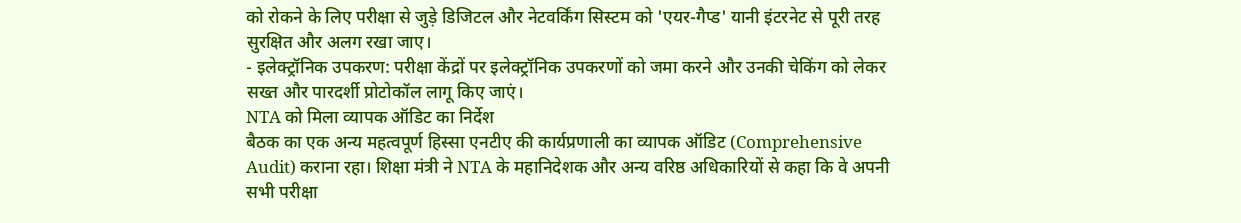को रोकने के लिए परीक्षा से जुड़े डिजिटल और नेटवर्किंग सिस्टम को 'एयर-गैप्ड' यानी इंटरनेट से पूरी तरह सुरक्षित और अलग रखा जाए।
- इलेक्ट्रॉनिक उपकरण: परीक्षा केंद्रों पर इलेक्ट्रॉनिक उपकरणों को जमा करने और उनकी चेकिंग को लेकर सख्त और पारदर्शी प्रोटोकॉल लागू किए जाएं।
NTA को मिला व्यापक ऑडिट का निर्देश
बैठक का एक अन्य महत्वपूर्ण हिस्सा एनटीए की कार्यप्रणाली का व्यापक ऑडिट (Comprehensive Audit) कराना रहा। शिक्षा मंत्री ने NTA के महानिदेशक और अन्य वरिष्ठ अधिकारियों से कहा कि वे अपनी सभी परीक्षा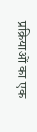प्रक्रियाओं का एक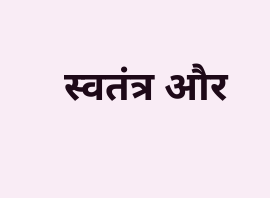स्वतंत्र और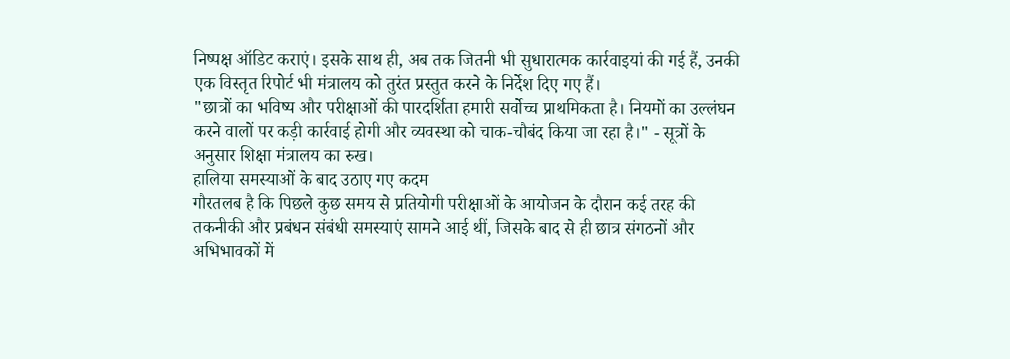निष्पक्ष ऑडिट कराएं। इसके साथ ही, अब तक जितनी भी सुधारात्मक कार्रवाइयां की गई हैं, उनकी एक विस्तृत रिपोर्ट भी मंत्रालय को तुरंत प्रस्तुत करने के निर्देश दिए गए हैं।
"छात्रों का भविष्य और परीक्षाओं की पारदर्शिता हमारी सर्वोच्च प्राथमिकता है। नियमों का उल्लंघन करने वालों पर कड़ी कार्रवाई होगी और व्यवस्था को चाक-चौबंद किया जा रहा है।" - सूत्रों के अनुसार शिक्षा मंत्रालय का रुख।
हालिया समस्याओं के बाद उठाए गए कदम
गौरतलब है कि पिछले कुछ समय से प्रतियोगी परीक्षाओं के आयोजन के दौरान कई तरह की तकनीकी और प्रबंधन संबंधी समस्याएं सामने आई थीं, जिसके बाद से ही छात्र संगठनों और अभिभावकों में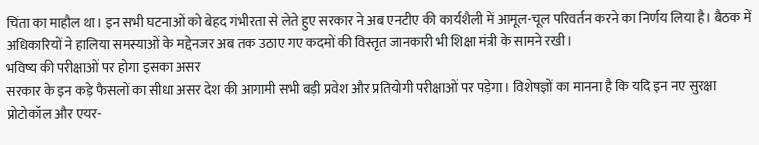चिंता का माहौल था। इन सभी घटनाओं को बेहद गंभीरता से लेते हुए सरकार ने अब एनटीए की कार्यशैली में आमूल-चूल परिवर्तन करने का निर्णय लिया है। बैठक में अधिकारियों ने हालिया समस्याओं के मद्देनजर अब तक उठाए गए कदमों की विस्तृत जानकारी भी शिक्षा मंत्री के सामने रखी।
भविष्य की परीक्षाओं पर होगा इसका असर
सरकार के इन कड़े फैसलों का सीधा असर देश की आगामी सभी बड़ी प्रवेश और प्रतियोगी परीक्षाओं पर पड़ेगा। विशेषज्ञों का मानना है कि यदि इन नए सुरक्षा प्रोटोकॉल और एयर-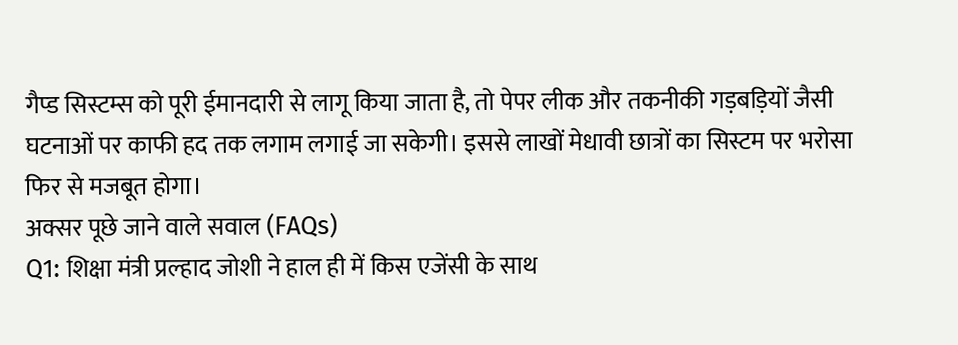गैप्ड सिस्टम्स को पूरी ईमानदारी से लागू किया जाता है, तो पेपर लीक और तकनीकी गड़बड़ियों जैसी घटनाओं पर काफी हद तक लगाम लगाई जा सकेगी। इससे लाखों मेधावी छात्रों का सिस्टम पर भरोसा फिर से मजबूत होगा।
अक्सर पूछे जाने वाले सवाल (FAQs)
Q1: शिक्षा मंत्री प्रल्हाद जोशी ने हाल ही में किस एजेंसी के साथ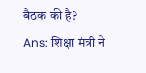बैठक की है?
Ans: शिक्षा मंत्री ने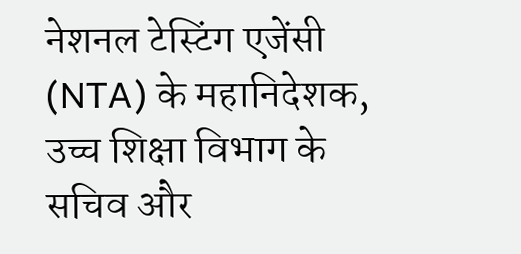नेशनल टेस्टिंग एजेंसी (NTA) के महानिदेशक, उच्च शिक्षा विभाग के सचिव और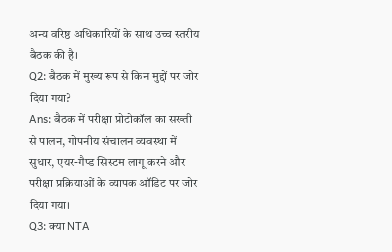अन्य वरिष्ठ अधिकारियों के साथ उच्च स्तरीय बैठक की है।
Q2: बैठक में मुख्य रूप से किन मुद्दों पर जोर दिया गया?
Ans: बैठक में परीक्षा प्रोटोकॉल का सख्ती से पालन, गोपनीय संचालन व्यवस्था में सुधार, एयर-गैप्ड सिस्टम लागू करने और परीक्षा प्रक्रियाओं के व्यापक ऑडिट पर जोर दिया गया।
Q3: क्या NTA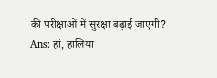की परीक्षाओं में सुरक्षा बढ़ाई जाएगी?
Ans: हां, हालिया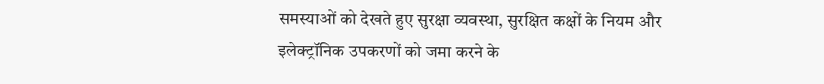समस्याओं को देखते हुए सुरक्षा व्यवस्था, सुरक्षित कक्षों के नियम और इलेक्ट्रॉनिक उपकरणों को जमा करने के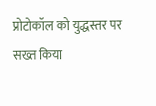प्रोटोकॉल को युद्धस्तर पर सख्त किया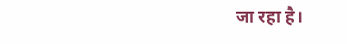जा रहा है।